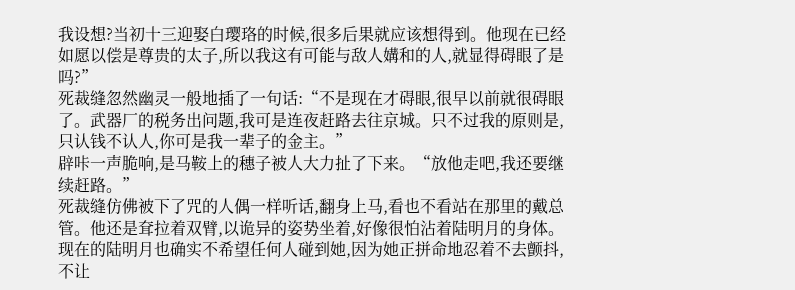我设想?当初十三迎娶白璎珞的时候,很多后果就应该想得到。他现在已经如愿以偿是尊贵的太子,所以我这有可能与敌人媾和的人,就显得碍眼了是吗?”
死裁缝忽然幽灵一般地插了一句话:“不是现在才碍眼,很早以前就很碍眼了。武器厂的税务出问题,我可是连夜赶路去往京城。只不过我的原则是,只认钱不认人,你可是我一辈子的金主。”
辟咔一声脆响,是马鞍上的穗子被人大力扯了下来。“放他走吧,我还要继续赶路。”
死裁缝仿佛被下了咒的人偶一样听话,翻身上马,看也不看站在那里的戴总管。他还是耷拉着双臂,以诡异的姿势坐着,好像很怕沾着陆明月的身体。
现在的陆明月也确实不希望任何人碰到她,因为她正拼命地忍着不去颤抖,不让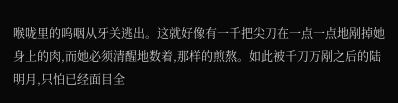喉咙里的呜咽从牙关逃出。这就好像有一千把尖刀在一点一点地剐掉她身上的肉,而她必须清醒地数着,那样的煎熬。如此被千刀万剐之后的陆明月,只怕已经面目全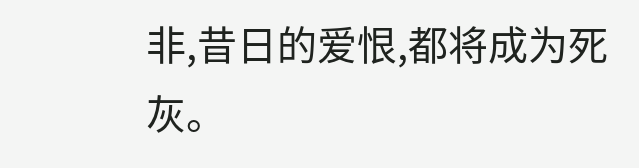非,昔日的爱恨,都将成为死灰。